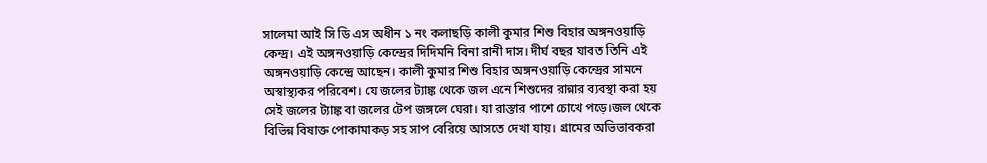সালেমা আই সি ডি এস অধীন ১ নং কলাছড়ি কালী কুমার শিশু বিহার অঙ্গনওয়াড়ি কেন্দ্র। এই অঙ্গনওয়াড়ি কেন্দ্রের দিদিমনি বিনা রানী দাস। দীর্ঘ বছর যাবত তিনি এই অঙ্গনওয়াড়ি কেন্দ্রে আছেন। কালী কুমার শিশু বিহার অঙ্গনওয়াড়ি কেন্দ্রের সামনে অস্বাস্থ্যকর পরিবেশ। যে জলের ট্যাঙ্ক থেকে জল এনে শিশুদের রান্নার ব্যবস্থা করা হয় সেই জলের ট্যাঙ্ক বা জলের টেপ জঙ্গলে ঘেরা। যা রাস্তার পাশে চোখে পড়ে।জল থেকে বিভিন্ন বিষাক্ত পোকামাকড় সহ সাপ বেরিয়ে আসতে দেখা যায়। গ্রামের অভিভাবকরা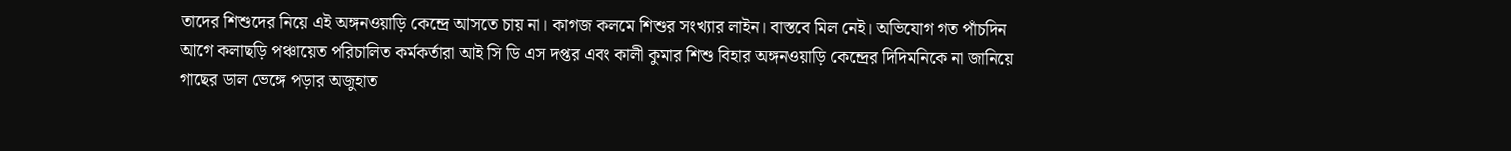তাদের শিশুদের নিয়ে এই অঙ্গনওয়াড়ি কেন্দ্রে আসতে চায় না। কাগজ কলমে শিশুর সংখ্যার লাইন। বাস্তবে মিল নেই। অভিযোগ গত পাঁচদিন আগে কলাছড়ি পঞ্চায়েত পরিচালিত কর্মকর্তারা আই সি ডি এস দপ্তর এবং কালী কুমার শিশু বিহার অঙ্গনওয়াড়ি কেন্দ্রের দিদিমনিকে না জানিয়ে গাছের ডাল ভেঙ্গে পড়ার অজুহাত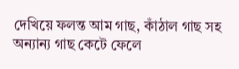দেখিয়ে ফলন্ত আম গাছ, কাঁঠাল গাছ সহ অন্যান্য গাছ কেটে ফেলে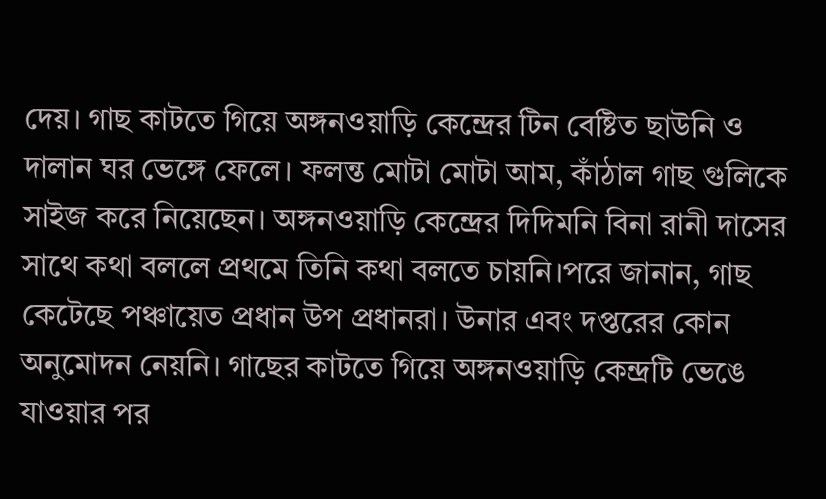দেয়। গাছ কাটতে গিয়ে অঙ্গনওয়াড়ি কেন্দ্রের টিন বেষ্টিত ছাউনি ও দালান ঘর ভেঙ্গে ফেলে। ফলন্ত মোটা মোটা আম, কাঁঠাল গাছ গুলিকে সাইজ করে নিয়েছেন। অঙ্গনওয়াড়ি কেন্দ্রের দিদিমনি বিনা রানী দাসের সাথে কথা বললে প্রথমে তিনি কথা বলতে চায়নি।পরে জানান, গাছ কেটেছে পঞ্চায়েত প্রধান উপ প্রধানরা। উনার এবং দপ্তরের কোন অনুমোদন নেয়নি। গাছের কাটতে গিয়ে অঙ্গনওয়াড়ি কেন্দ্রটি ভেঙে যাওয়ার পর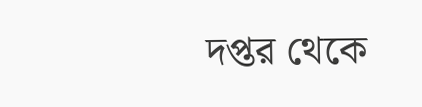দপ্তর থেকে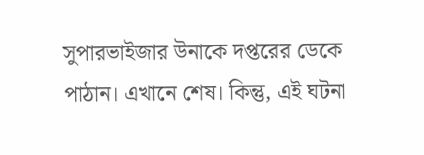সুপারভাইজার উনাকে দপ্তরের ডেকে পাঠান। এখানে শেষ। কিন্তু, এই ঘটনা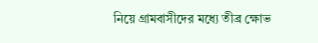নিয়ে গ্রামবাসীদের মধ্যে তীব্র ক্ষোভ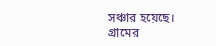সঞ্চার হয়েছে। গ্রামের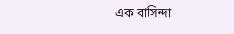এক বাসিন্দা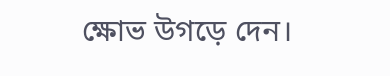ক্ষোভ উগড়ে দেন।